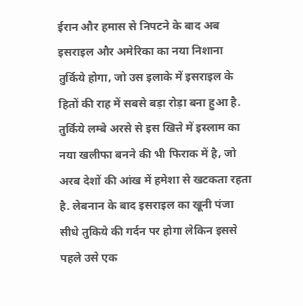ईरान और हमास से निपटने के बाद अब इसराइल और अमेरिका का नया निशाना तुर्किये होगा, जो उस इलाके में इसराइल के हितों की राह में सबसे बड़ा रोड़ा बना हुआ है. तुर्किये लम्बे अरसे से इस खित्ते में इस्लाम का नया खलीफा बनने की भी फिराक में है, जो अरब देशों की आंख में हमेशा से खटकता रहता है. लेबनान के बाद इसराइल का खूनी पंजा सीधे तुकिये की गर्दन पर होगा लेकिन इससे पहले उसे एक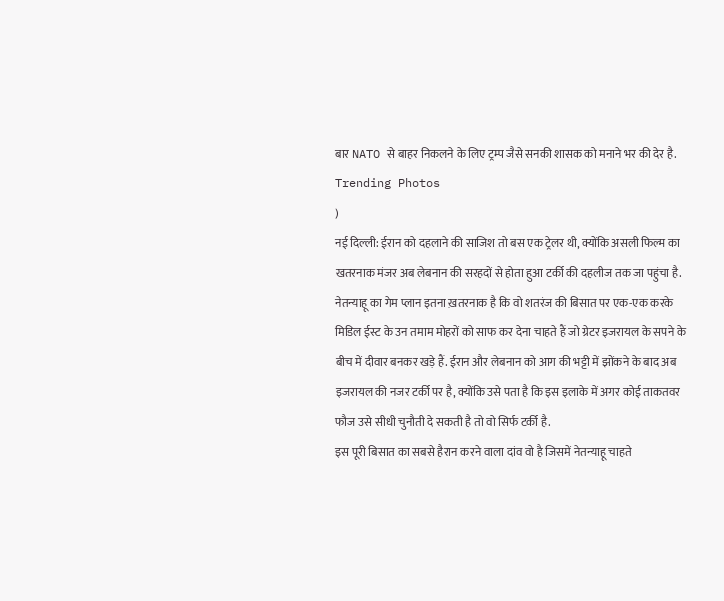बार NATO से बाहर निकलने के लिए ट्रम्प जैसे सनकी शासक को मनाने भर की देर है.
Trending Photos
)
नई दिल्ली: ईरान को दहलाने की साजिश तो बस एक ट्रेलर थी, क्योंकि असली फिल्म का खतरनाक मंजर अब लेबनान की सरहदों से होता हुआ टर्की की दहलीज तक जा पहुंचा है. नेतन्याहू का गेम प्लान इतना ख़तरनाक है कि वो शतरंज की बिसात पर एक-एक करके मिडिल ईस्ट के उन तमाम मोहरों को साफ कर देना चाहते हैं जो ग्रेटर इजरायल के सपने के बीच में दीवार बनकर खड़े हैं. ईरान और लेबनान को आग की भट्टी में झोंकने के बाद अब इजरायल की नजर टर्की पर है, क्योंकि उसे पता है कि इस इलाके में अगर कोई ताकतवर फौज उसे सीधी चुनौती दे सकती है तो वो सिर्फ टर्की है.
इस पूरी बिसात का सबसे हैरान करने वाला दांव वो है जिसमें नेतन्याहू चाहते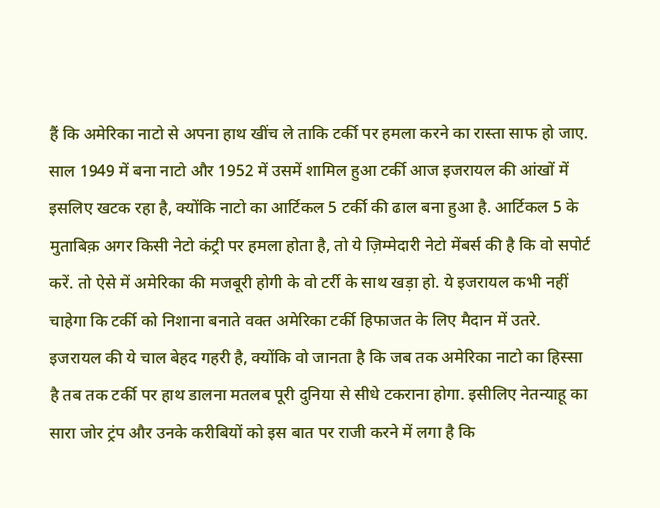हैं कि अमेरिका नाटो से अपना हाथ खींच ले ताकि टर्की पर हमला करने का रास्ता साफ हो जाए. साल 1949 में बना नाटो और 1952 में उसमें शामिल हुआ टर्की आज इजरायल की आंखों में इसलिए खटक रहा है, क्योंकि नाटो का आर्टिकल 5 टर्की की ढाल बना हुआ है. आर्टिकल 5 के मुताबिक़ अगर किसी नेटो कंट्री पर हमला होता है, तो ये ज़िम्मेदारी नेटो मेंबर्स की है कि वो सपोर्ट करें. तो ऐसे में अमेरिका की मजबूरी होगी के वो टर्री के साथ खड़ा हो. ये इजरायल कभी नहीं चाहेगा कि टर्की को निशाना बनाते वक्त अमेरिका टर्की हिफाजत के लिए मैदान में उतरे.
इजरायल की ये चाल बेहद गहरी है, क्योंकि वो जानता है कि जब तक अमेरिका नाटो का हिस्सा है तब तक टर्की पर हाथ डालना मतलब पूरी दुनिया से सीधे टकराना होगा. इसीलिए नेतन्याहू का सारा जोर ट्रंप और उनके करीबियों को इस बात पर राजी करने में लगा है कि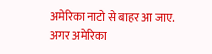अमेरिका नाटो से बाहर आ जाए. अगर अमेरिका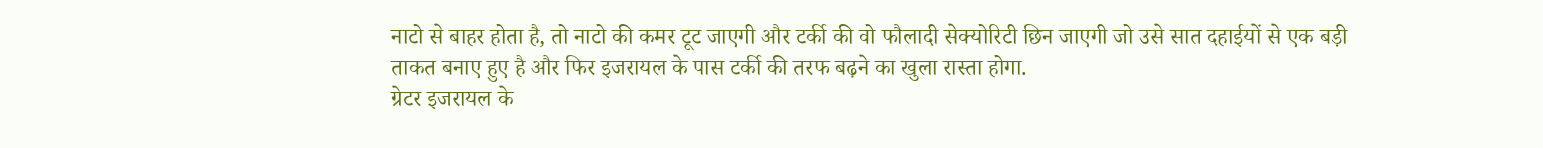नाटो से बाहर होता है, तो नाटो की कमर टूट जाएगी और टर्की की वो फौलादी सेक्योरिटी छिन जाएगी जो उसे सात दहाईयों से एक बड़ी ताकत बनाए हुए है और फिर इजरायल के पास टर्की की तरफ बढ़ने का खुला रास्ता होगा.
ग्रेटर इजरायल के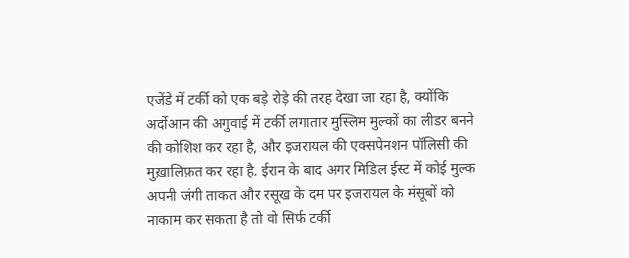एजेंडे में टर्की को एक बड़े रोड़े की तरह देखा जा रहा है, क्योंकि अर्दोआन की अगुवाई में टर्की लगातार मुस्लिम मुल्कों का लीडर बनने की कोशिश कर रहा है, और इजरायल की एक्सपेनशन पॉलिसी की मुख़ालिफ़त कर रहा है. ईरान के बाद अगर मिडिल ईस्ट में कोई मुल्क अपनी जंगी ताकत और रसूख के दम पर इजरायल के मंसूबों को नाकाम कर सकता है तो वो सिर्फ टर्की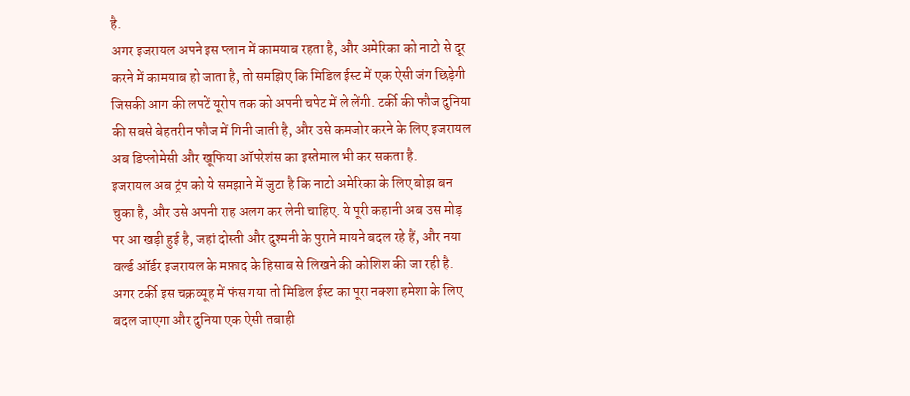है.
अगर इजरायल अपने इस प्लान में कामयाब रहता है, और अमेरिका को नाटो से दूर करने में कामयाब हो जाता है, तो समझिए कि मिडिल ईस्ट में एक ऐसी जंग छिड़ेगी जिसकी आग की लपटें यूरोप तक को अपनी चपेट में ले लेंगी. टर्की की फौज दुनिया की सबसे बेहतरीन फौज में गिनी जाती है, और उसे कमजोर करने के लिए इजरायल अब डिप्लोमेसी और खूफिया ऑपरेशंस का इस्तेमाल भी कर सकता है.
इजरायल अब ट्रंप को ये समझाने में जुटा है कि नाटो अमेरिका के लिए बोझ बन चुका है, और उसे अपनी राह अलग कर लेनी चाहिए. ये पूरी कहानी अब उस मोड़ पर आ खड़ी हुई है, जहां दोस्ती और दुश्मनी के पुराने मायने बदल रहे हैं, और नया वर्ल्ड ऑर्डर इजरायल के मफ़ाद के हिसाब से लिखने की कोशिश की जा रही है. अगर टर्की इस चक्रव्यूह में फंस गया तो मिडिल ईस्ट का पूरा नक्शा हमेशा के लिए बदल जाएगा और दुनिया एक ऐसी तबाही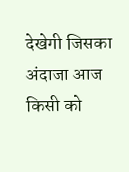देखेगी जिसका अंदाजा आज किसी को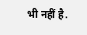भी नहीं है.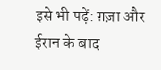इसे भी पढ़ें: ग़ज़ा और ईरान के बाद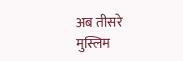अब तीसरे मुस्लिम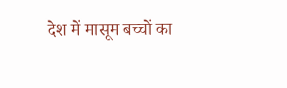देश में मासूम बच्चों का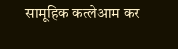सामूहिक कत्लेआम कर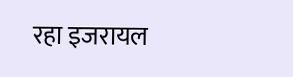रहा इजरायल